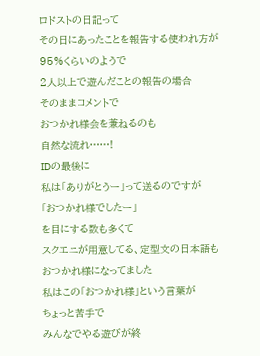ロドストの日記って
その日にあったことを報告する使われ方が
95%くらいのようで
2人以上で遊んだことの報告の場合
そのままコメントで
おつかれ様会を兼ねるのも
自然な流れ……!
IDの最後に
私は「ありがとうー」って送るのですが
「おつかれ様でしたー」
を目にする数も多くて
スクエニが用意してる、定型文の日本語も
おつかれ様になってました
私はこの「おつかれ様」という言葉が
ちょっと苦手で
みんなでやる遊びが終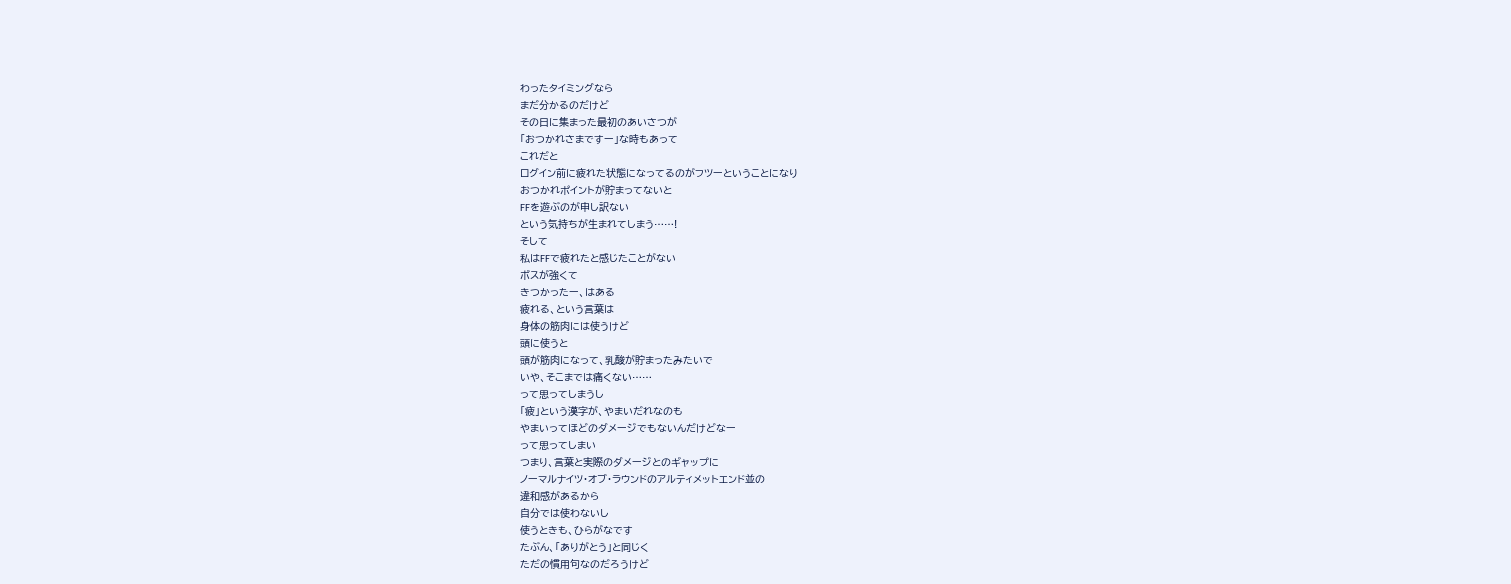わったタイミングなら
まだ分かるのだけど
その日に集まった最初のあいさつが
「おつかれさまですー」な時もあって
これだと
ログイン前に疲れた状態になってるのがフツーということになり
おつかれポイントが貯まってないと
FFを遊ぶのが申し訳ない
という気持ちが生まれてしまう……!
そして
私はFFで疲れたと感じたことがない
ボスが強くて
きつかったー、はある
疲れる、という言葉は
身体の筋肉には使うけど
頭に使うと
頭が筋肉になって、乳酸が貯まったみたいで
いや、そこまでは痛くない……
って思ってしまうし
「疲」という漢字が、やまいだれなのも
やまいってほどのダメージでもないんだけどなー
って思ってしまい
つまり、言葉と実際のダメージとのギャップに
ノーマルナイツ・オブ・ラウンドのアルティメットエンド並の
違和感があるから
自分では使わないし
使うときも、ひらがなです
たぶん、「ありがとう」と同じく
ただの慣用句なのだろうけど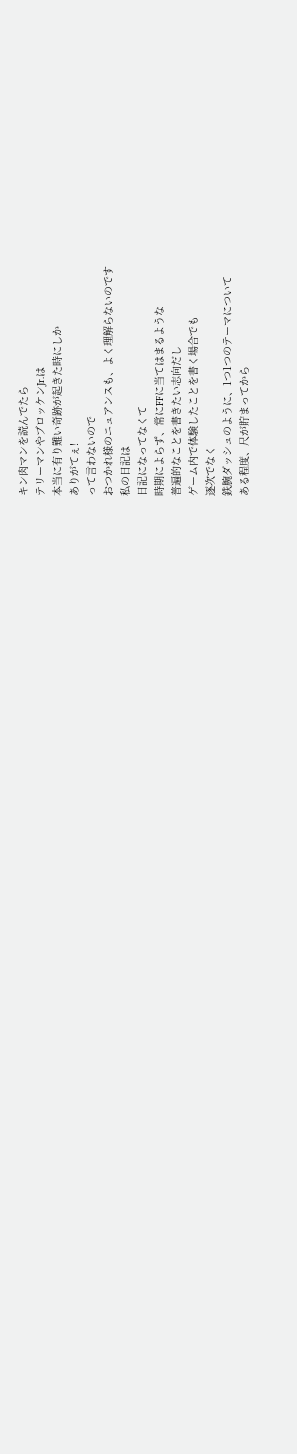キン肉マンを読んでたら
テリーマンやブロッケンJr.は
本当に有り難い奇跡が起きた時にしか
ありがてぇ!
って言わないので
おつかれ様のニュアンスも、よく理解らないのです
私の日記は
日記になってなくて
時期によらず、常にFFに当てはまるような
普遍的なことを書きたい志向だし
ゲーム内で体験したことを書く場合でも
逐次でなく
鉄腕ダッシュのように、1つ1つのテーマについて
ある程度、尺が貯まってから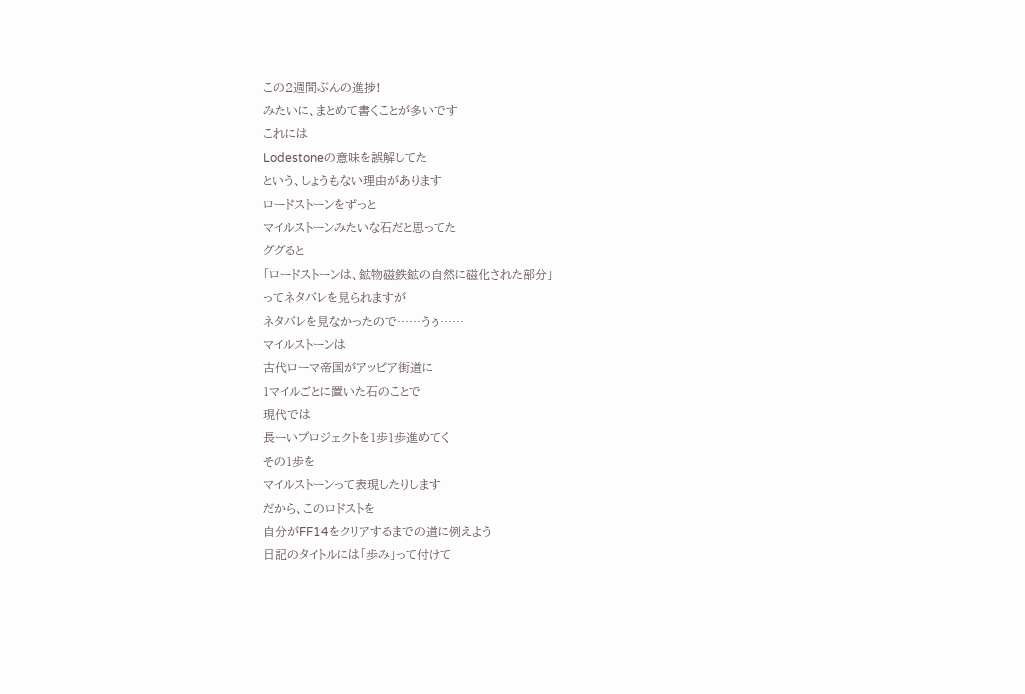この2週間ぶんの進捗!
みたいに、まとめて書くことが多いです
これには
Lodestoneの意味を誤解してた
という、しょうもない理由があります
ロードストーンをずっと
マイルストーンみたいな石だと思ってた
ググると
「ロードストーンは、鉱物磁鉄鉱の自然に磁化された部分」
ってネタバレを見られますが
ネタバレを見なかったので……うぅ……
マイルストーンは
古代ローマ帝国がアッピア街道に
1マイルごとに置いた石のことで
現代では
長ーいプロジェクトを1歩1歩進めてく
その1歩を
マイルストーンって表現したりします
だから、このロドストを
自分がFF14をクリアするまでの道に例えよう
日記のタイトルには「歩み」って付けて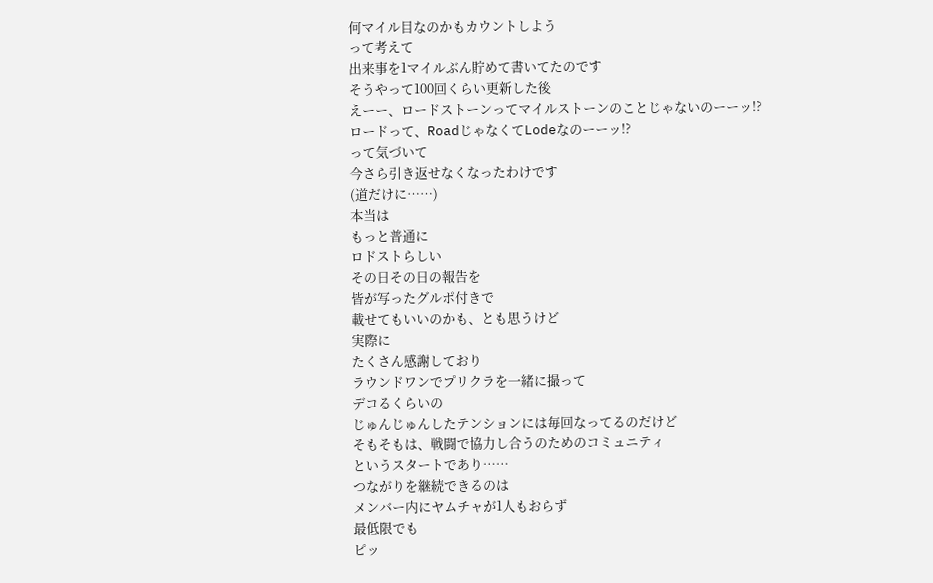何マイル目なのかもカウントしよう
って考えて
出来事を1マイルぶん貯めて書いてたのです
そうやって100回くらい更新した後
えーー、ロードストーンってマイルストーンのことじゃないのーーッ!?
ロードって、RoadじゃなくてLodeなのーーッ!?
って気づいて
今さら引き返せなくなったわけです
(道だけに……)
本当は
もっと普通に
ロドストらしい
その日その日の報告を
皆が写ったグルポ付きで
載せてもいいのかも、とも思うけど
実際に
たくさん感謝しており
ラウンドワンでプリクラを一緒に撮って
デコるくらいの
じゅんじゅんしたテンションには毎回なってるのだけど
そもそもは、戦闘で協力し合うのためのコミュニティ
というスタートであり……
つながりを継続できるのは
メンバー内にヤムチャが1人もおらず
最低限でも
ピッ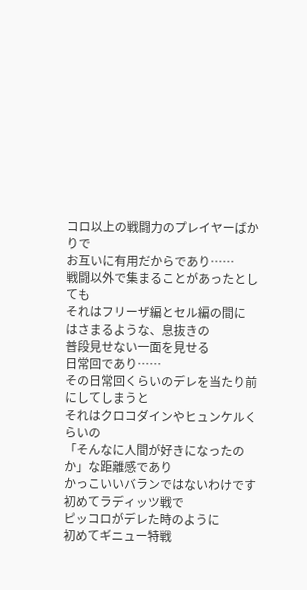コロ以上の戦闘力のプレイヤーばかりで
お互いに有用だからであり……
戦闘以外で集まることがあったとしても
それはフリーザ編とセル編の間に
はさまるような、息抜きの
普段見せない一面を見せる
日常回であり……
その日常回くらいのデレを当たり前にしてしまうと
それはクロコダインやヒュンケルくらいの
「そんなに人間が好きになったのか」な距離感であり
かっこいいバランではないわけです
初めてラディッツ戦で
ピッコロがデレた時のように
初めてギニュー特戦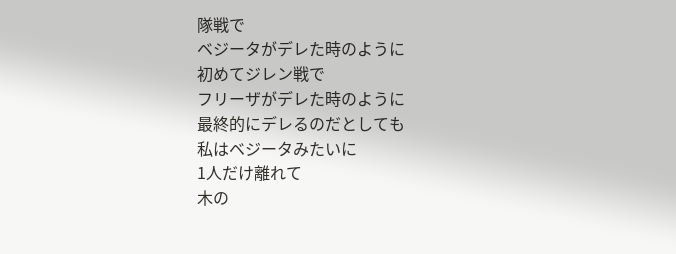隊戦で
ベジータがデレた時のように
初めてジレン戦で
フリーザがデレた時のように
最終的にデレるのだとしても
私はベジータみたいに
1人だけ離れて
木の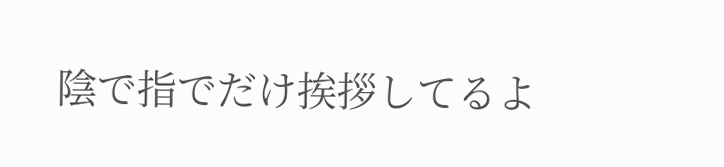陰で指でだけ挨拶してるよ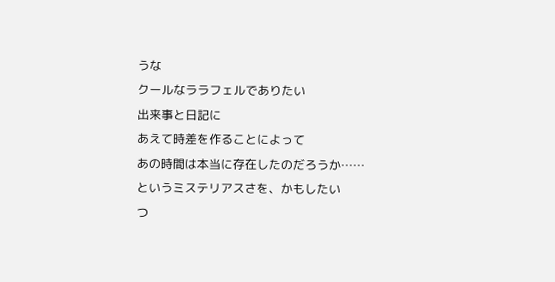うな
クールなララフェルでありたい
出来事と日記に
あえて時差を作ることによって
あの時間は本当に存在したのだろうか……
というミステリアスさを、かもしたい
つ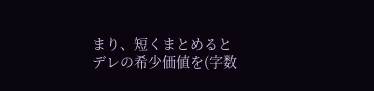まり、短くまとめると
デレの希少価値を(字数